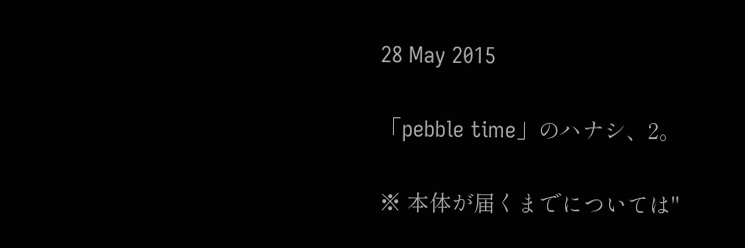28 May 2015

「pebble time」のハナシ、2。

※ 本体が届くまでについては"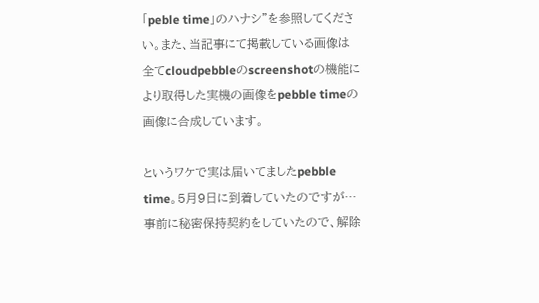「peble time」のハナシ"を参照してください。また、当記事にて掲載している画像は全てcloudpebbleのscreenshotの機能により取得した実機の画像をpebble timeの画像に合成しています。

というワケで実は届いてましたpebble time。5月9日に到着していたのですが…事前に秘密保持契約をしていたので、解除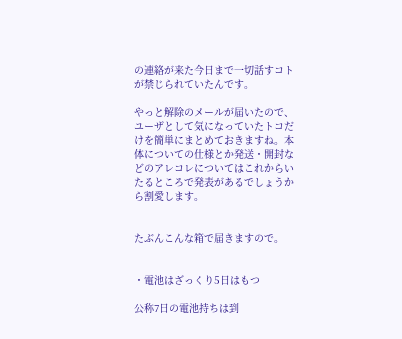の連絡が来た今日まで一切話すコトが禁じられていたんです。

やっと解除のメールが届いたので、ユーザとして気になっていたトコだけを簡単にまとめておきますね。本体についての仕様とか発送・開封などのアレコレについてはこれからいたるところで発表があるでしょうから割愛します。


たぶんこんな箱で届きますので。


・電池はざっくり5日はもつ

公称7日の電池持ちは到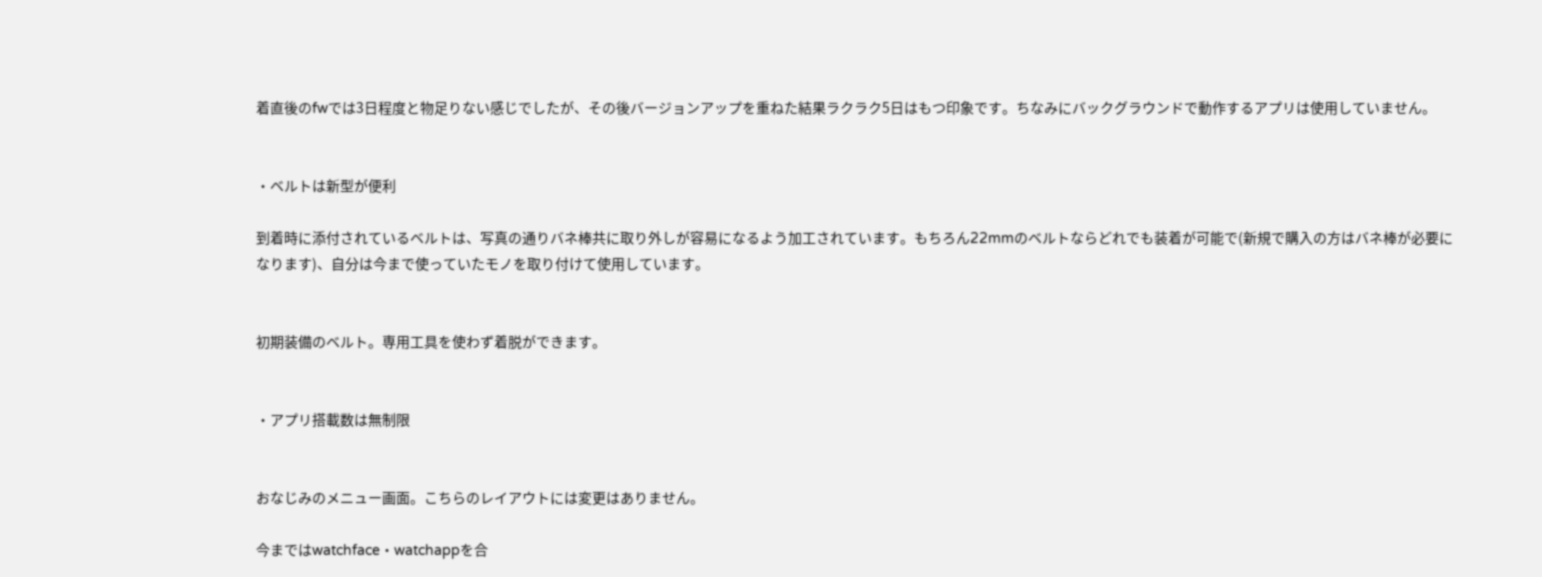着直後のfwでは3日程度と物足りない感じでしたが、その後バージョンアップを重ねた結果ラクラク5日はもつ印象です。ちなみにバックグラウンドで動作するアプリは使用していません。


・ベルトは新型が便利

到着時に添付されているベルトは、写真の通りバネ棒共に取り外しが容易になるよう加工されています。もちろん22mmのベルトならどれでも装着が可能で(新規で購入の方はバネ棒が必要になります)、自分は今まで使っていたモノを取り付けて使用しています。


初期装備のベルト。専用工具を使わず着脱ができます。


・アプリ搭載数は無制限


おなじみのメニュー画面。こちらのレイアウトには変更はありません。

今まではwatchface・watchappを合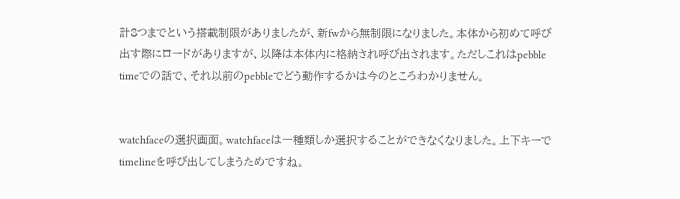計8つまでという搭載制限がありましたが、新fwから無制限になりました。本体から初めて呼び出す際にロードがありますが、以降は本体内に格納され呼び出されます。ただしこれはpebble timeでの話で、それ以前のpebbleでどう動作するかは今のところわかりません。


watchfaceの選択画面。watchfaceは一種類しか選択することができなくなりました。上下キーでtimelineを呼び出してしまうためですね。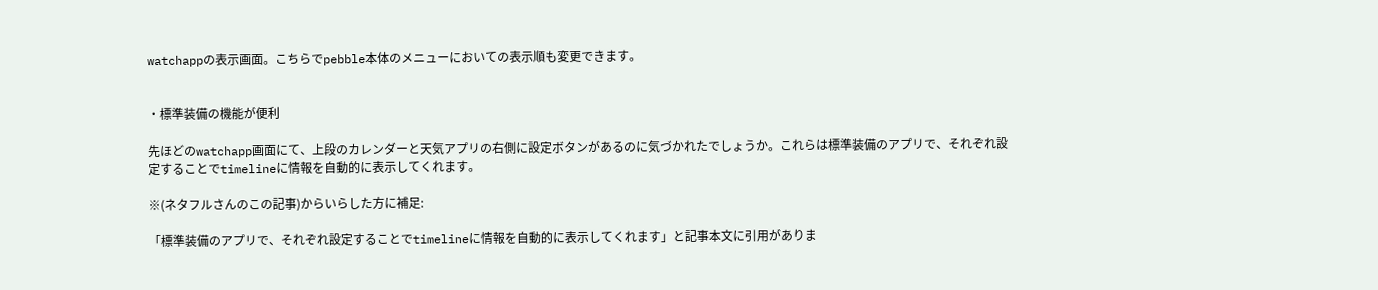watchappの表示画面。こちらでpebble本体のメニューにおいての表示順も変更できます。


・標準装備の機能が便利

先ほどのwatchapp画面にて、上段のカレンダーと天気アプリの右側に設定ボタンがあるのに気づかれたでしょうか。これらは標準装備のアプリで、それぞれ設定することでtimelineに情報を自動的に表示してくれます。

※(ネタフルさんのこの記事)からいらした方に補足:

「標準装備のアプリで、それぞれ設定することでtimelineに情報を自動的に表示してくれます」と記事本文に引用がありま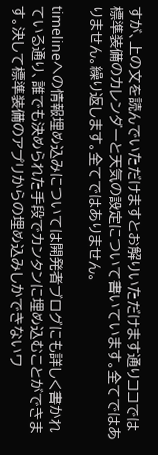すが、上の文を読んでいただけますとお解りいただけます通りココでは標準装備のカレンダーと天気の設定について書いています。全てではありません。繰り返します。全てではありません。

timelineへの情報埋め込みについては開発者ブログにも詳しく書かれている通り、誰でも決められた手段でカンタンに埋め込むことができます。決して標準装備のアプリからの埋め込みしかできないワ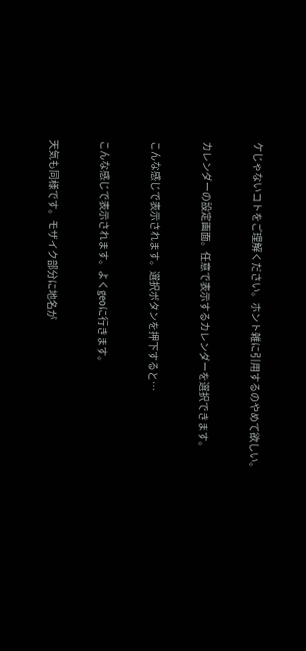ケじゃないコトをご理解ください。ホント雑に引用するのやめて欲しい。


カレンダーの設定画面。任意で表示するカレンダーを選択できます。


こんな感じで表示されます。選択ボタンを押下すると…


こんな感じで表示されます。よくgeoに行きます。


天気も同様です。モザイク部分に地名が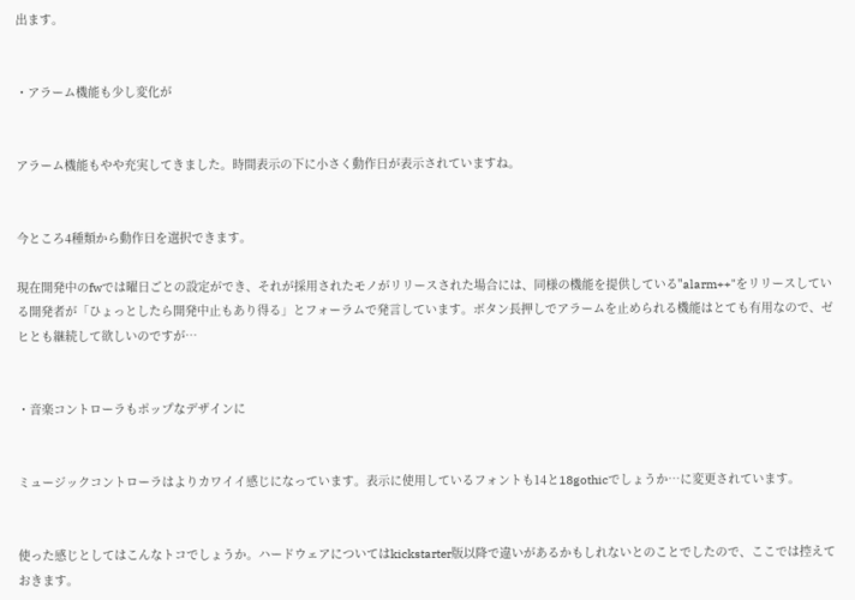出ます。


・アラーム機能も少し変化が


アラーム機能もやや充実してきました。時間表示の下に小さく動作日が表示されていますね。


今ところ4種類から動作日を選択できます。

現在開発中のfwでは曜日ごとの設定ができ、それが採用されたモノがリリースされた場合には、同様の機能を提供している"alarm++"をリリースしている開発者が「ひょっとしたら開発中止もあり得る」とフォーラムで発言しています。ボタン長押しでアラームを止められる機能はとても有用なので、ゼヒとも継続して欲しいのですが…


・音楽コントローラもポップなデザインに


ミュージックコントローラはよりカワイイ感じになっています。表示に使用しているフォントも14と18gothicでしょうか…に変更されています。


使った感じとしてはこんなトコでしょうか。ハードウェアについてはkickstarter版以降で違いがあるかもしれないとのことでしたので、ここでは控えておきます。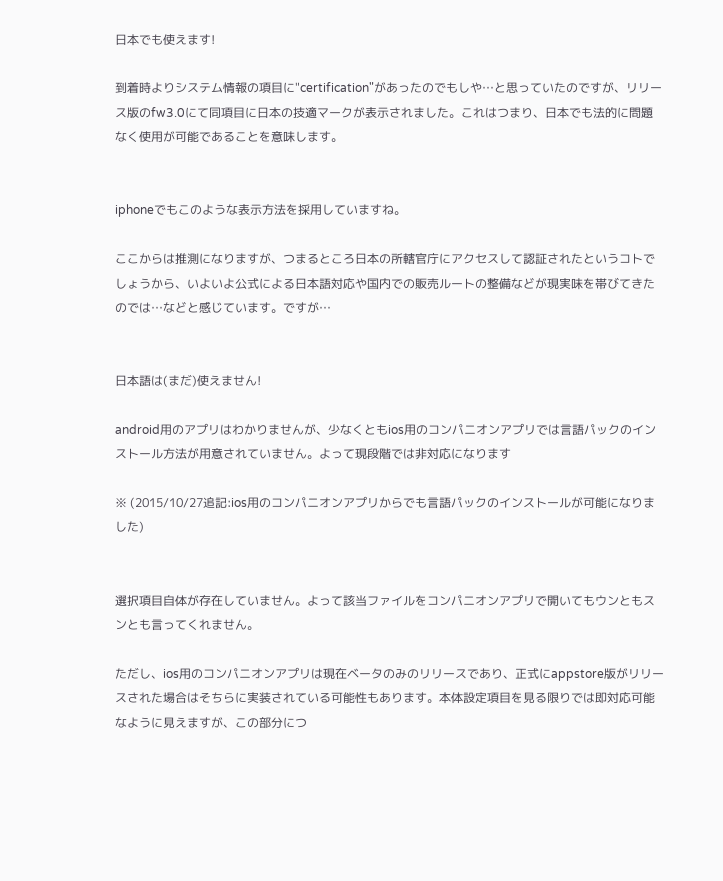日本でも使えます!

到着時よりシステム情報の項目に"certification"があったのでもしや…と思っていたのですが、リリース版のfw3.0にて同項目に日本の技適マークが表示されました。これはつまり、日本でも法的に問題なく使用が可能であることを意味します。


iphoneでもこのような表示方法を採用していますね。

ここからは推測になりますが、つまるところ日本の所轄官庁にアクセスして認証されたというコトでしょうから、いよいよ公式による日本語対応や国内での販売ルートの整備などが現実味を帯びてきたのでは…などと感じています。ですが…


日本語は(まだ)使えません!

android用のアプリはわかりませんが、少なくともios用のコンパニオンアプリでは言語パックのインストール方法が用意されていません。よって現段階では非対応になります

※ (2015/10/27追記:ios用のコンパニオンアプリからでも言語パックのインストールが可能になりました)


選択項目自体が存在していません。よって該当ファイルをコンパニオンアプリで開いてもウンともスンとも言ってくれません。

ただし、ios用のコンパニオンアプリは現在ベータのみのリリースであり、正式にappstore版がリリースされた場合はそちらに実装されている可能性もあります。本体設定項目を見る限りでは即対応可能なように見えますが、この部分につ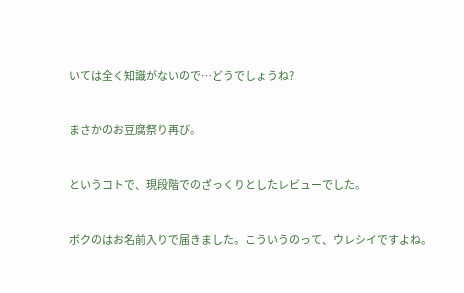いては全く知識がないので…どうでしょうね?


まさかのお豆腐祭り再び。


というコトで、現段階でのざっくりとしたレビューでした。


ボクのはお名前入りで届きました。こういうのって、ウレシイですよね。